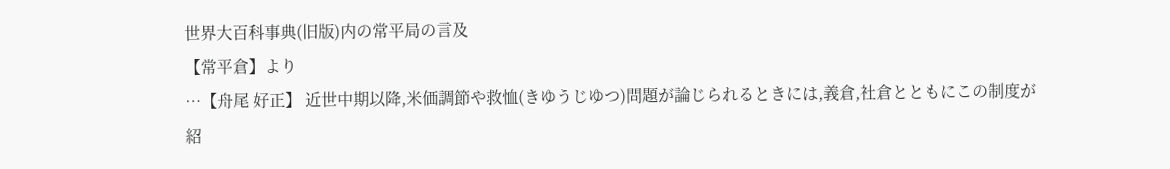世界大百科事典(旧版)内の常平局の言及
【常平倉】より
…【舟尾 好正】 近世中期以降,米価調節や救恤(きゆうじゆつ)問題が論じられるときには,義倉,社倉とともにこの制度が紹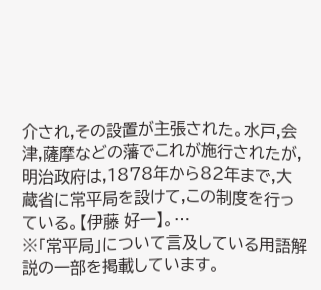介され,その設置が主張された。水戸,会津,薩摩などの藩でこれが施行されたが,明治政府は,1878年から82年まで,大蔵省に常平局を設けて,この制度を行っている。【伊藤 好一】。…
※「常平局」について言及している用語解説の一部を掲載しています。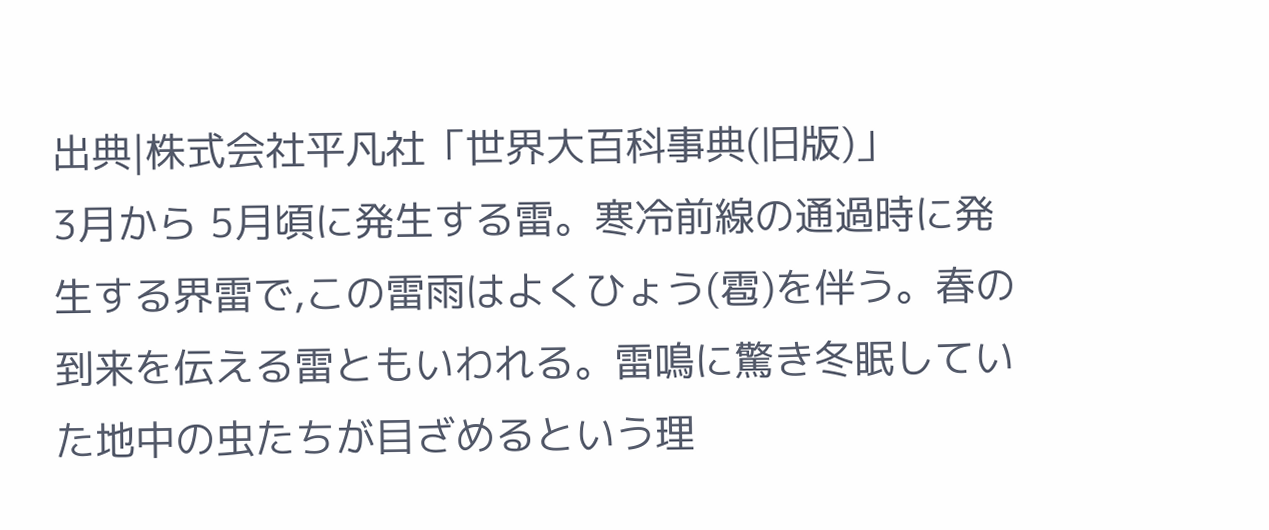出典|株式会社平凡社「世界大百科事典(旧版)」
3月から 5月頃に発生する雷。寒冷前線の通過時に発生する界雷で,この雷雨はよくひょう(雹)を伴う。春の到来を伝える雷ともいわれる。雷鳴に驚き冬眠していた地中の虫たちが目ざめるという理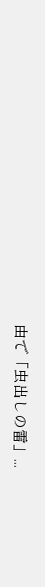由で「虫出しの雷」...